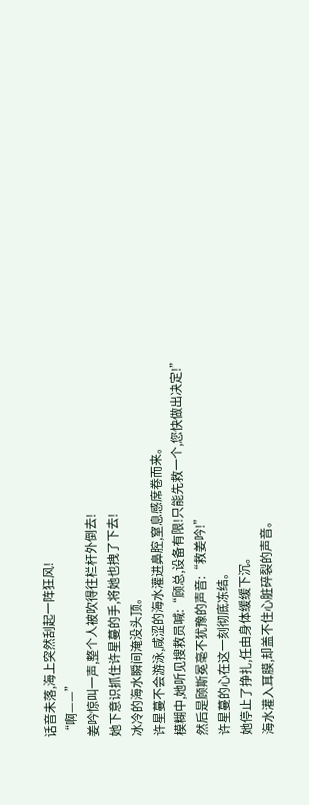话音未落,海上突然刮起一阵狂风!
“啊——”
姜吟惊叫一声,整个人被吹得往栏杆外倒去!
她下意识抓住许星蔓的手,将她也拽了下去!
冰冷的海水瞬间淹没头顶。
许星蔓不会游泳,咸涩的海水灌进鼻腔,窒息感席卷而来。
模糊中,她听见搜救员喊:“顾总,设备有限!只能先救一个,您快做出决定!”
然后是顾斯冕毫不犹豫的声音:“救姜吟!”
许星蔓的心在这一刻彻底冻结。
她停止了挣扎,任由身体缓缓下沉。
海水灌入耳膜,却盖不住心脏碎裂的声音。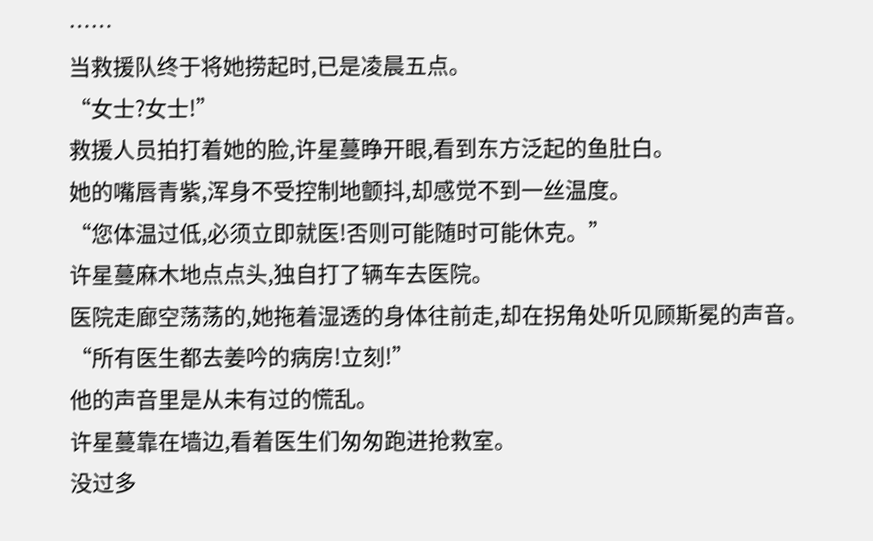……
当救援队终于将她捞起时,已是凌晨五点。
“女士?女士!”
救援人员拍打着她的脸,许星蔓睁开眼,看到东方泛起的鱼肚白。
她的嘴唇青紫,浑身不受控制地颤抖,却感觉不到一丝温度。
“您体温过低,必须立即就医!否则可能随时可能休克。”
许星蔓麻木地点点头,独自打了辆车去医院。
医院走廊空荡荡的,她拖着湿透的身体往前走,却在拐角处听见顾斯冕的声音。
“所有医生都去姜吟的病房!立刻!”
他的声音里是从未有过的慌乱。
许星蔓靠在墙边,看着医生们匆匆跑进抢救室。
没过多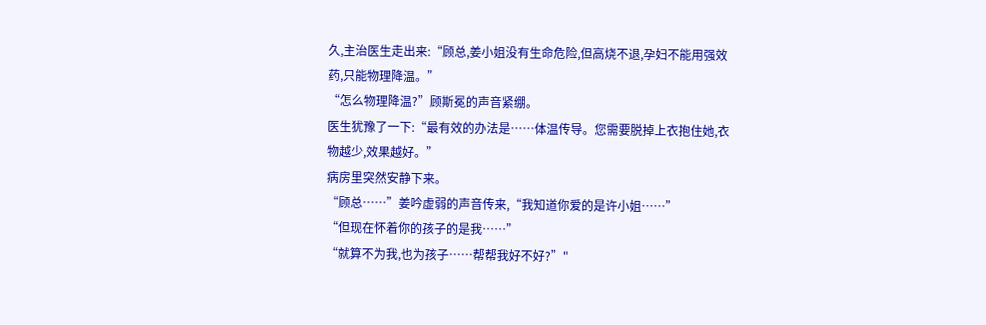久,主治医生走出来:“顾总,姜小姐没有生命危险,但高烧不退,孕妇不能用强效药,只能物理降温。”
“怎么物理降温?”顾斯冕的声音紧绷。
医生犹豫了一下:“最有效的办法是……体温传导。您需要脱掉上衣抱住她,衣物越少,效果越好。”
病房里突然安静下来。
“顾总……”姜吟虚弱的声音传来,“我知道你爱的是许小姐……”
“但现在怀着你的孩子的是我……”
“就算不为我,也为孩子……帮帮我好不好?”"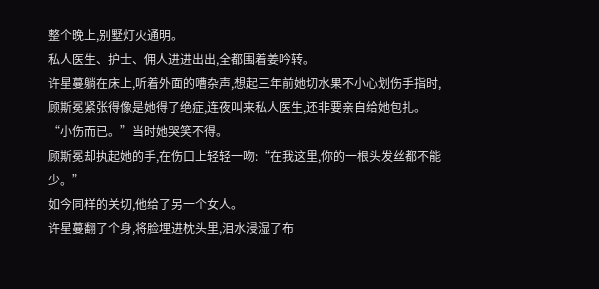整个晚上,别墅灯火通明。
私人医生、护士、佣人进进出出,全都围着姜吟转。
许星蔓躺在床上,听着外面的嘈杂声,想起三年前她切水果不小心划伤手指时,顾斯冕紧张得像是她得了绝症,连夜叫来私人医生,还非要亲自给她包扎。
“小伤而已。”当时她哭笑不得。
顾斯冕却执起她的手,在伤口上轻轻一吻:“在我这里,你的一根头发丝都不能少。”
如今同样的关切,他给了另一个女人。
许星蔓翻了个身,将脸埋进枕头里,泪水浸湿了布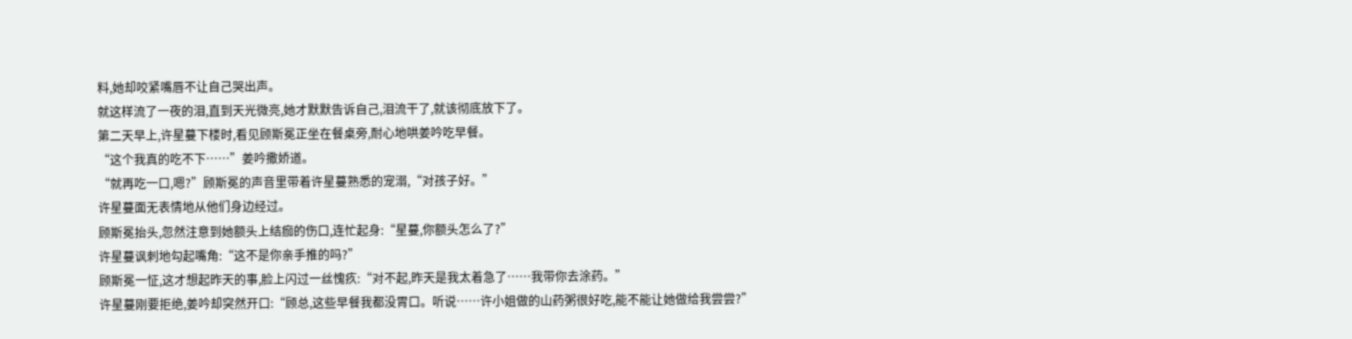料,她却咬紧嘴唇不让自己哭出声。
就这样流了一夜的泪,直到天光微亮,她才默默告诉自己,泪流干了,就该彻底放下了。
第二天早上,许星蔓下楼时,看见顾斯冕正坐在餐桌旁,耐心地哄姜吟吃早餐。
“这个我真的吃不下……”姜吟撒娇道。
“就再吃一口,嗯?”顾斯冕的声音里带着许星蔓熟悉的宠溺,“对孩子好。”
许星蔓面无表情地从他们身边经过。
顾斯冕抬头,忽然注意到她额头上结痂的伤口,连忙起身:“星蔓,你额头怎么了?”
许星蔓讽刺地勾起嘴角:“这不是你亲手推的吗?”
顾斯冕一怔,这才想起昨天的事,脸上闪过一丝愧疚:“对不起,昨天是我太着急了……我带你去涂药。”
许星蔓刚要拒绝,姜吟却突然开口:“顾总,这些早餐我都没胃口。听说……许小姐做的山药粥很好吃,能不能让她做给我尝尝?”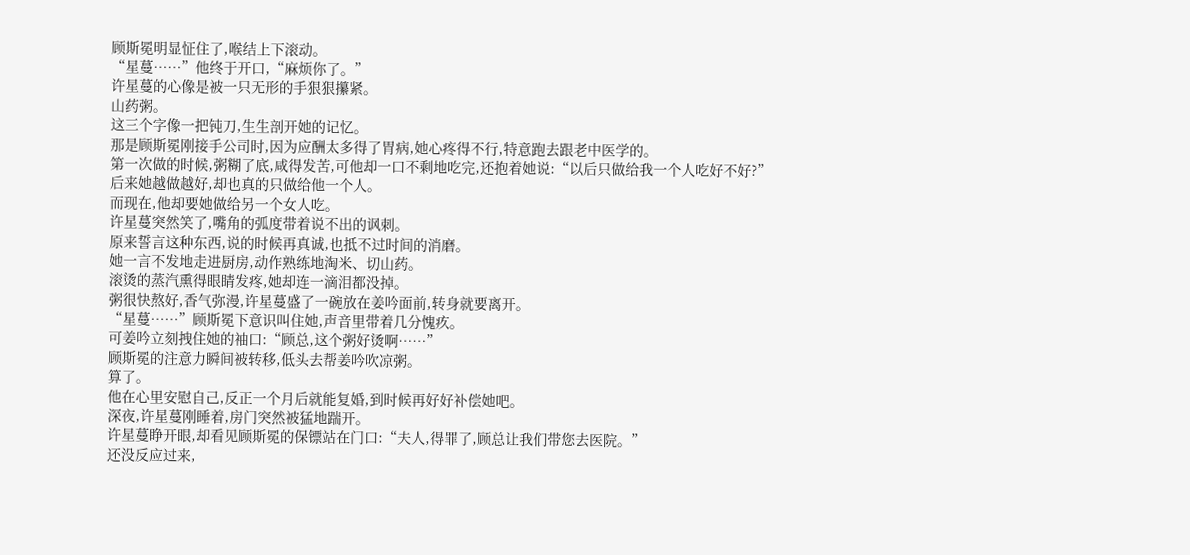顾斯冕明显怔住了,喉结上下滚动。
“星蔓……”他终于开口,“麻烦你了。”
许星蔓的心像是被一只无形的手狠狠攥紧。
山药粥。
这三个字像一把钝刀,生生剖开她的记忆。
那是顾斯冕刚接手公司时,因为应酬太多得了胃病,她心疼得不行,特意跑去跟老中医学的。
第一次做的时候,粥糊了底,咸得发苦,可他却一口不剩地吃完,还抱着她说:“以后只做给我一个人吃好不好?”
后来她越做越好,却也真的只做给他一个人。
而现在,他却要她做给另一个女人吃。
许星蔓突然笑了,嘴角的弧度带着说不出的讽刺。
原来誓言这种东西,说的时候再真诚,也抵不过时间的消磨。
她一言不发地走进厨房,动作熟练地淘米、切山药。
滚烫的蒸汽熏得眼睛发疼,她却连一滴泪都没掉。
粥很快熬好,香气弥漫,许星蔓盛了一碗放在姜吟面前,转身就要离开。
“星蔓……”顾斯冕下意识叫住她,声音里带着几分愧疚。
可姜吟立刻拽住她的袖口:“顾总,这个粥好烫啊……”
顾斯冕的注意力瞬间被转移,低头去帮姜吟吹凉粥。
算了。
他在心里安慰自己,反正一个月后就能复婚,到时候再好好补偿她吧。
深夜,许星蔓刚睡着,房门突然被猛地踹开。
许星蔓睁开眼,却看见顾斯冕的保镖站在门口:“夫人,得罪了,顾总让我们带您去医院。”
还没反应过来,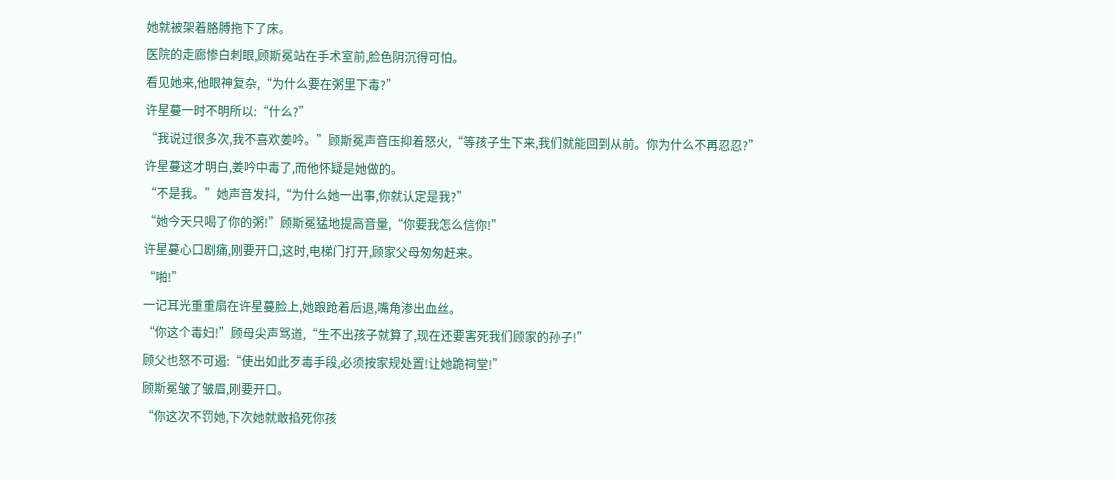她就被架着胳膊拖下了床。
医院的走廊惨白刺眼,顾斯冕站在手术室前,脸色阴沉得可怕。
看见她来,他眼神复杂,“为什么要在粥里下毒?”
许星蔓一时不明所以:“什么?”
“我说过很多次,我不喜欢姜吟。”顾斯冕声音压抑着怒火,“等孩子生下来,我们就能回到从前。你为什么不再忍忍?”
许星蔓这才明白,姜吟中毒了,而他怀疑是她做的。
“不是我。”她声音发抖,“为什么她一出事,你就认定是我?”
“她今天只喝了你的粥!”顾斯冕猛地提高音量,“你要我怎么信你!”
许星蔓心口剧痛,刚要开口,这时,电梯门打开,顾家父母匆匆赶来。
“啪!”
一记耳光重重扇在许星蔓脸上,她踉跄着后退,嘴角渗出血丝。
“你这个毒妇!”顾母尖声骂道,“生不出孩子就算了,现在还要害死我们顾家的孙子!”
顾父也怒不可遏:“使出如此歹毒手段,必须按家规处置!让她跪祠堂!”
顾斯冕皱了皱眉,刚要开口。
“你这次不罚她,下次她就敢掐死你孩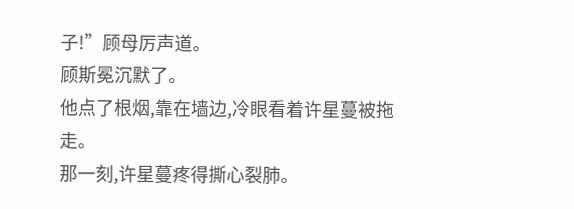子!”顾母厉声道。
顾斯冕沉默了。
他点了根烟,靠在墙边,冷眼看着许星蔓被拖走。
那一刻,许星蔓疼得撕心裂肺。